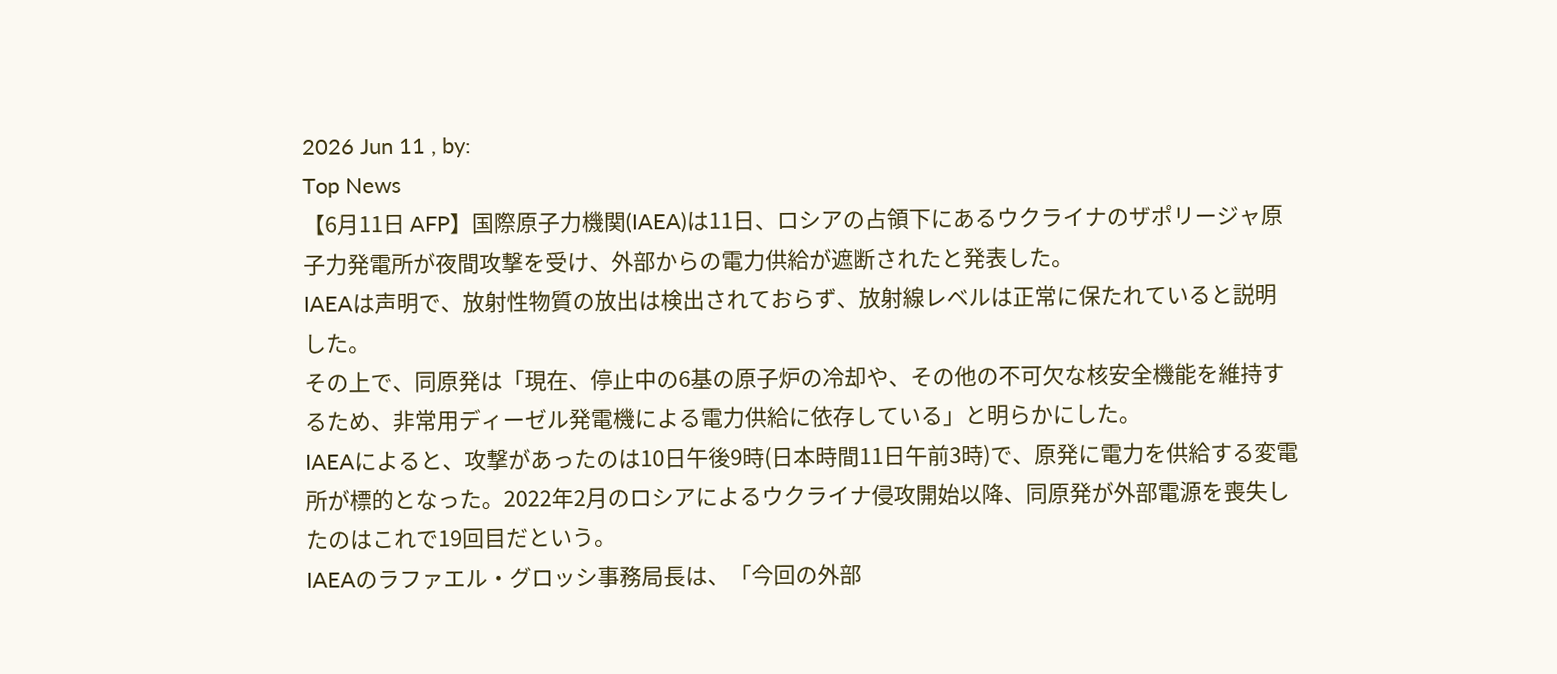2026 Jun 11 , by:
Top News
【6月11日 AFP】国際原子力機関(IAEA)は11日、ロシアの占領下にあるウクライナのザポリージャ原子力発電所が夜間攻撃を受け、外部からの電力供給が遮断されたと発表した。
IAEAは声明で、放射性物質の放出は検出されておらず、放射線レベルは正常に保たれていると説明した。
その上で、同原発は「現在、停止中の6基の原子炉の冷却や、その他の不可欠な核安全機能を維持するため、非常用ディーゼル発電機による電力供給に依存している」と明らかにした。
IAEAによると、攻撃があったのは10日午後9時(日本時間11日午前3時)で、原発に電力を供給する変電所が標的となった。2022年2月のロシアによるウクライナ侵攻開始以降、同原発が外部電源を喪失したのはこれで19回目だという。
IAEAのラファエル・グロッシ事務局長は、「今回の外部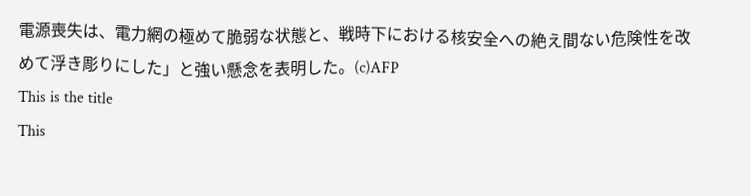電源喪失は、電力網の極めて脆弱な状態と、戦時下における核安全への絶え間ない危険性を改めて浮き彫りにした」と強い懸念を表明した。(c)AFP
This is the title
This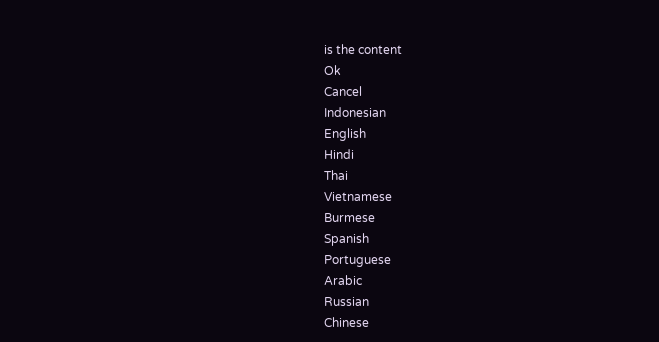is the content
Ok
Cancel
Indonesian
English
Hindi
Thai
Vietnamese
Burmese
Spanish
Portuguese
Arabic
Russian
Chinese